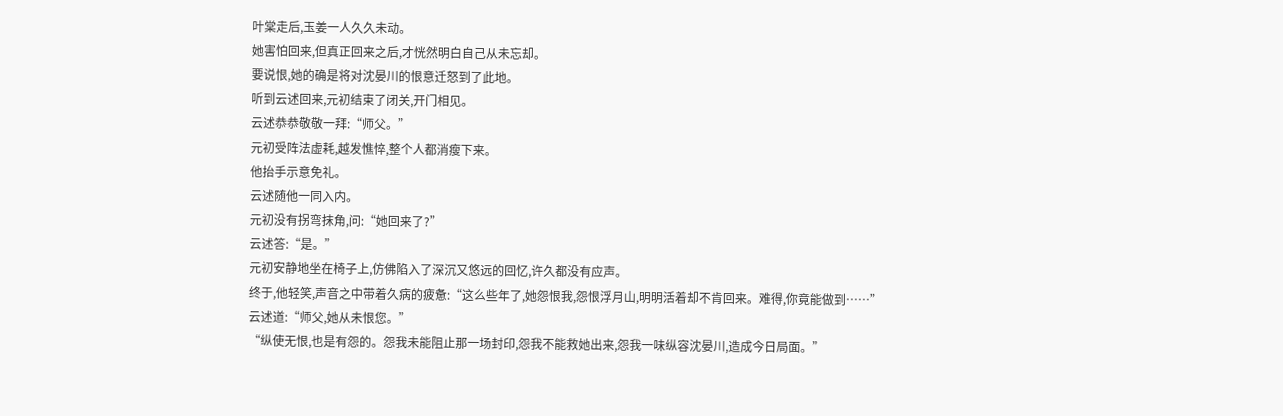叶棠走后,玉姜一人久久未动。
她害怕回来,但真正回来之后,才恍然明白自己从未忘却。
要说恨,她的确是将对沈晏川的恨意迁怒到了此地。
听到云述回来,元初结束了闭关,开门相见。
云述恭恭敬敬一拜:“师父。”
元初受阵法虚耗,越发憔悴,整个人都消瘦下来。
他抬手示意免礼。
云述随他一同入内。
元初没有拐弯抹角,问:“她回来了?”
云述答:“是。”
元初安静地坐在椅子上,仿佛陷入了深沉又悠远的回忆,许久都没有应声。
终于,他轻笑,声音之中带着久病的疲惫:“这么些年了,她怨恨我,怨恨浮月山,明明活着却不肯回来。难得,你竟能做到……”
云述道:“师父,她从未恨您。”
“纵使无恨,也是有怨的。怨我未能阻止那一场封印,怨我不能救她出来,怨我一味纵容沈晏川,造成今日局面。”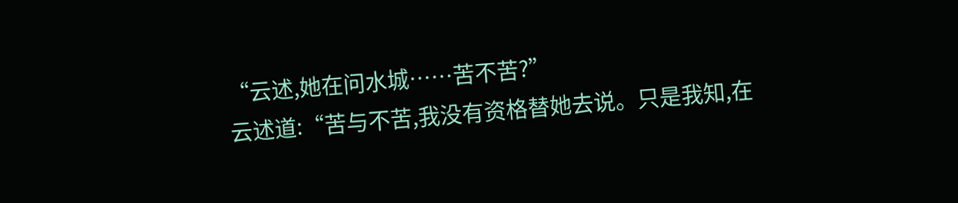“云述,她在问水城……苦不苦?”
云述道:“苦与不苦,我没有资格替她去说。只是我知,在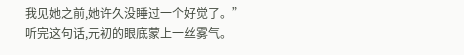我见她之前,她许久没睡过一个好觉了。”
听完这句话,元初的眼底蒙上一丝雾气。